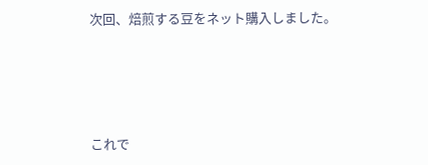次回、焙煎する豆をネット購入しました。





これで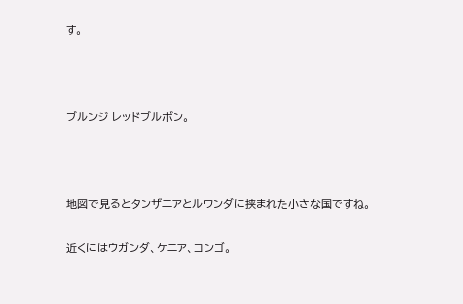す。



ブルンジ レッドブルボン。



地図で見るとタンザニアとルワンダに挟まれた小さな国ですね。

近くにはウガンダ、ケニア、コンゴ。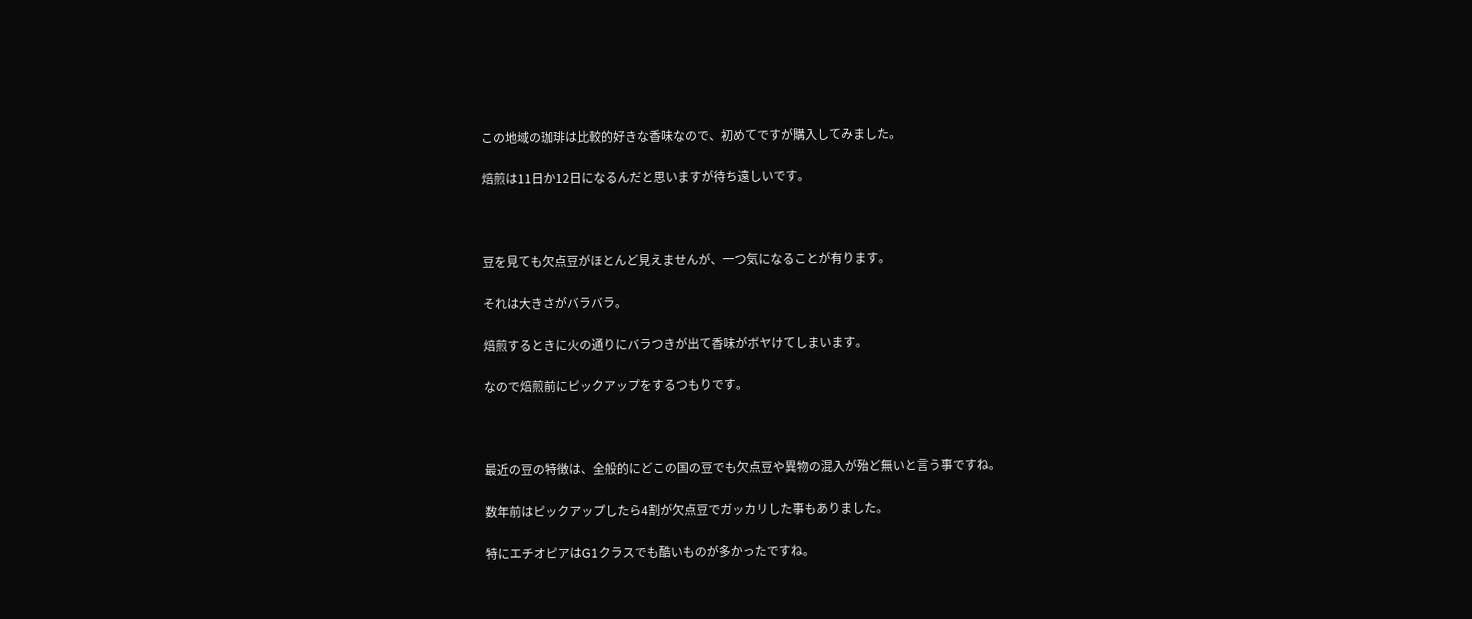この地域の珈琲は比較的好きな香味なので、初めてですが購入してみました。

焙煎は11日か12日になるんだと思いますが待ち遠しいです。



豆を見ても欠点豆がほとんど見えませんが、一つ気になることが有ります。

それは大きさがバラバラ。

焙煎するときに火の通りにバラつきが出て香味がボヤけてしまいます。

なので焙煎前にピックアップをするつもりです。



最近の豆の特徴は、全般的にどこの国の豆でも欠点豆や異物の混入が殆ど無いと言う事ですね。

数年前はピックアップしたら4割が欠点豆でガッカリした事もありました。

特にエチオピアはG1クラスでも酷いものが多かったですね。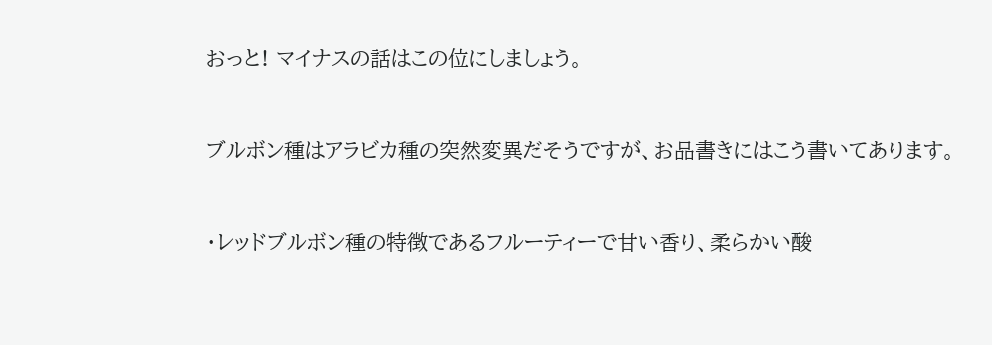おっと! マイナスの話はこの位にしましょう。



ブルボン種はアラビカ種の突然変異だそうですが、お品書きにはこう書いてあります。



・レッドブルボン種の特徴であるフルーティーで甘い香り、柔らかい酸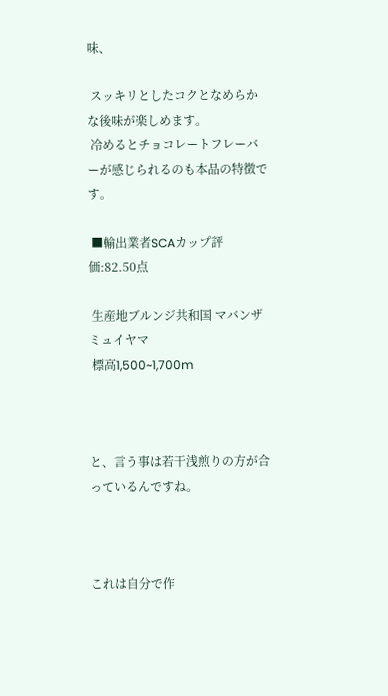味、

 スッキリとしたコクとなめらかな後味が楽しめます。
 冷めるとチョコレートフレーバーが感じられるのも本品の特徴です。

 ■輸出業者SCAカップ評価:82.50点

 生産地ブルンジ共和国 マバンザ ミュイヤマ
 標高1,500~1,700m



と、言う事は若干浅煎りの方が合っているんですね。



これは自分で作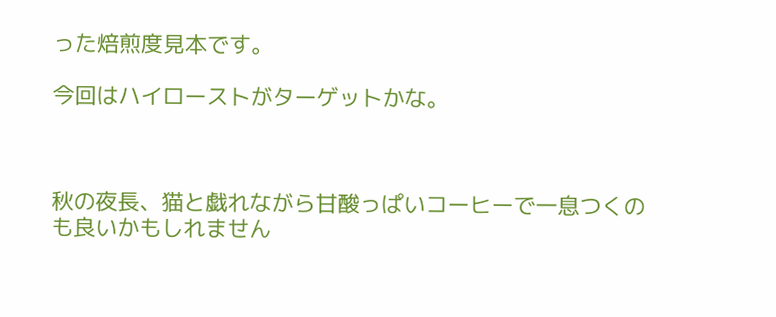った焙煎度見本です。

今回はハイローストがターゲットかな。



秋の夜長、猫と戯れながら甘酸っぱいコーヒーで一息つくのも良いかもしれません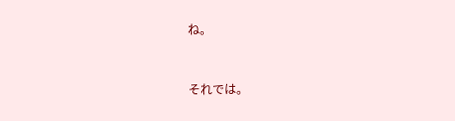ね。



それでは。